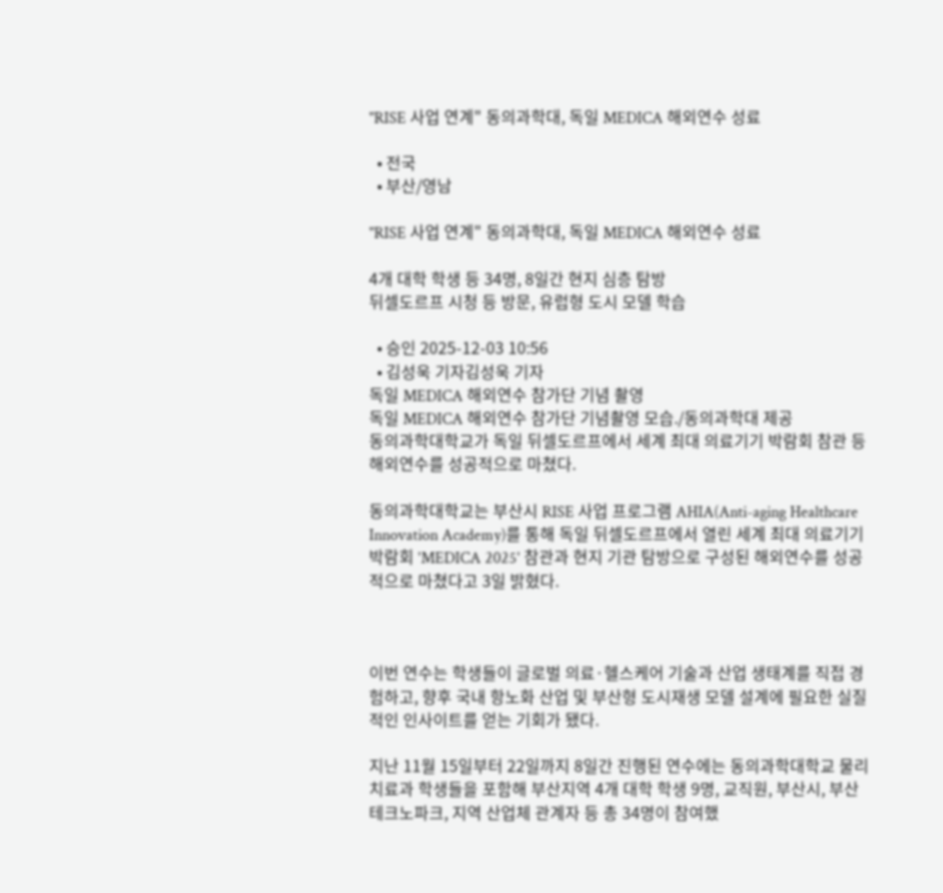"RISE 사업 연계" 동의과학대, 독일 MEDICA 해외연수 성료

  • 전국
  • 부산/영남

"RISE 사업 연계" 동의과학대, 독일 MEDICA 해외연수 성료

4개 대학 학생 등 34명, 8일간 현지 심층 탐방
뒤셀도르프 시청 등 방문, 유럽형 도시 모델 학습

  • 승인 2025-12-03 10:56
  • 김성욱 기자김성욱 기자
독일 MEDICA 해외연수 참가단 기념 촬영
독일 MEDICA 해외연수 참가단 기념촬영 모습./동의과학대 제공
동의과학대학교가 독일 뒤셀도르프에서 세계 최대 의료기기 박람회 참관 등 해외연수를 성공적으로 마쳤다.

동의과학대학교는 부산시 RISE 사업 프로그램 AHIA(Anti-aging Healthcare Innovation Academy)를 통해 독일 뒤셀도르프에서 열린 세계 최대 의료기기 박람회 'MEDICA 2025' 참관과 현지 기관 탐방으로 구성된 해외연수를 성공적으로 마쳤다고 3일 밝혔다.



이번 연수는 학생들이 글로벌 의료·헬스케어 기술과 산업 생태계를 직접 경험하고, 향후 국내 항노화 산업 및 부산형 도시재생 모델 설계에 필요한 실질적인 인사이트를 얻는 기회가 됐다.

지난 11월 15일부터 22일까지 8일간 진행된 연수에는 동의과학대학교 물리치료과 학생들을 포함해 부산지역 4개 대학 학생 9명, 교직원, 부산시, 부산테크노파크, 지역 산업체 관계자 등 총 34명이 참여했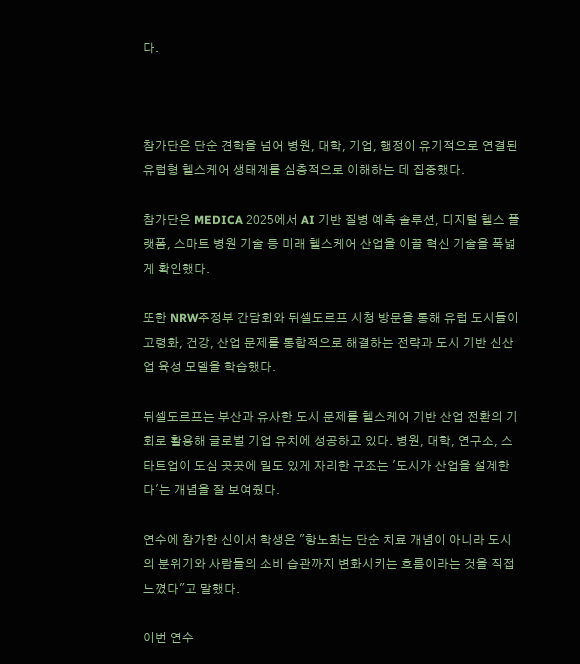다.



참가단은 단순 견학을 넘어 병원, 대학, 기업, 행정이 유기적으로 연결된 유럽형 헬스케어 생태계를 심층적으로 이해하는 데 집중했다.

참가단은 MEDICA 2025에서 AI 기반 질병 예측 솔루션, 디지털 헬스 플랫폼, 스마트 병원 기술 등 미래 헬스케어 산업을 이끌 혁신 기술을 폭넓게 확인했다.

또한 NRW주정부 간담회와 뒤셀도르프 시청 방문을 통해 유럽 도시들이 고령화, 건강, 산업 문제를 통합적으로 해결하는 전략과 도시 기반 신산업 육성 모델을 학습했다.

뒤셀도르프는 부산과 유사한 도시 문제를 헬스케어 기반 산업 전환의 기회로 활용해 글로벌 기업 유치에 성공하고 있다. 병원, 대학, 연구소, 스타트업이 도심 곳곳에 밀도 있게 자리한 구조는 '도시가 산업을 설계한다'는 개념을 잘 보여줬다.

연수에 참가한 신이서 학생은 "항노화는 단순 치료 개념이 아니라 도시의 분위기와 사람들의 소비 습관까지 변화시키는 흐름이라는 것을 직접 느꼈다"고 말했다.

이번 연수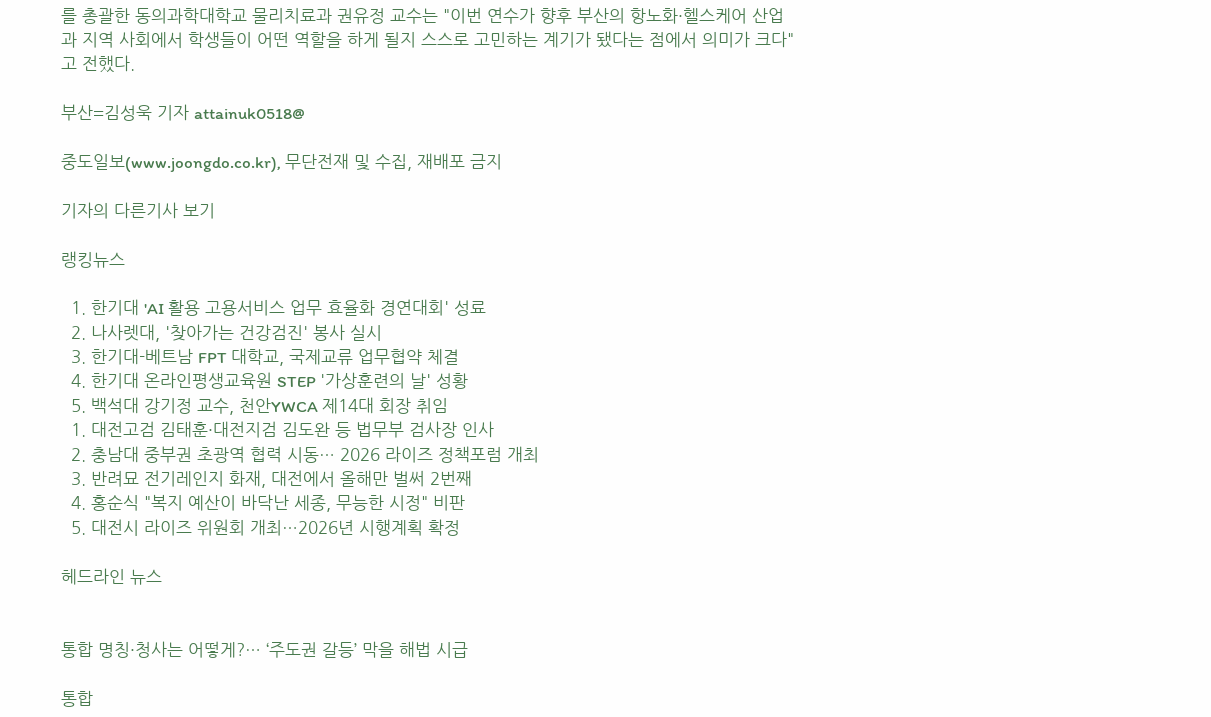를 총괄한 동의과학대학교 물리치료과 권유정 교수는 "이번 연수가 향후 부산의 항노화·헬스케어 산업과 지역 사회에서 학생들이 어떤 역할을 하게 될지 스스로 고민하는 계기가 됐다는 점에서 의미가 크다"고 전했다.

부산=김성욱 기자 attainuk0518@

중도일보(www.joongdo.co.kr), 무단전재 및 수집, 재배포 금지

기자의 다른기사 보기

랭킹뉴스

  1. 한기대 'AI 활용 고용서비스 업무 효율화 경연대회' 성료
  2. 나사렛대, '찾아가는 건강검진' 봉사 실시
  3. 한기대-베트남 FPT 대학교, 국제교류 업무협약 체결
  4. 한기대 온라인평생교육원 STEP '가상훈련의 날' 성황
  5. 백석대 강기정 교수, 천안YWCA 제14대 회장 취임
  1. 대전고검 김태훈·대전지검 김도완 등 법무부 검사장 인사
  2. 충남대 중부권 초광역 협력 시동… 2026 라이즈 정책포럼 개최
  3. 반려묘 전기레인지 화재, 대전에서 올해만 벌써 2번째
  4. 홍순식 "복지 예산이 바닥난 세종, 무능한 시정" 비판
  5. 대전시 라이즈 위원회 개최…2026년 시행계획 확정

헤드라인 뉴스


통합 명칭·청사는 어떻게?… ‘주도권 갈등’ 막을 해법 시급

통합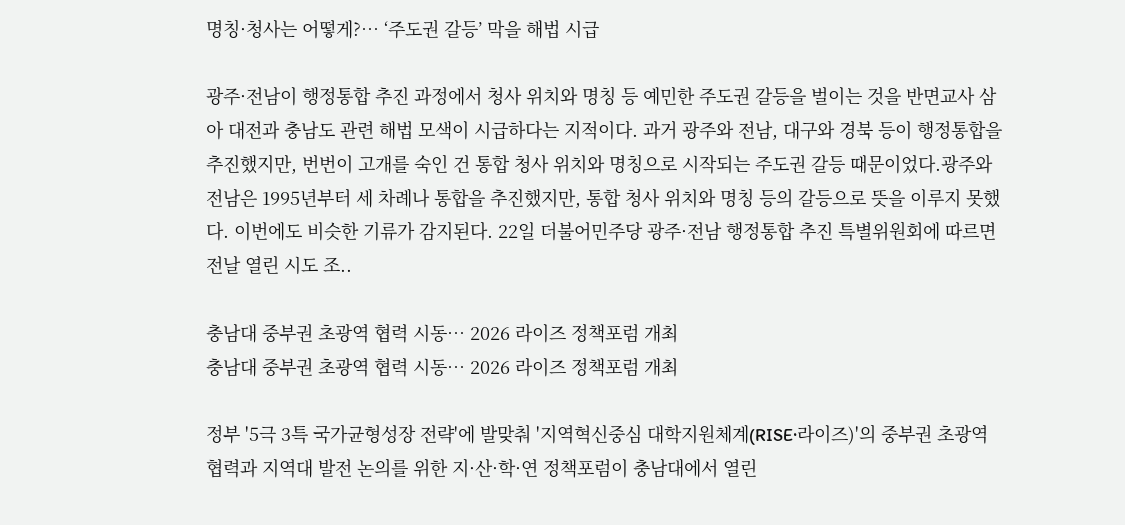명칭·청사는 어떻게?… ‘주도권 갈등’ 막을 해법 시급

광주·전남이 행정통합 추진 과정에서 청사 위치와 명칭 등 예민한 주도권 갈등을 벌이는 것을 반면교사 삼아 대전과 충남도 관련 해법 모색이 시급하다는 지적이다. 과거 광주와 전남, 대구와 경북 등이 행정통합을 추진했지만, 번번이 고개를 숙인 건 통합 청사 위치와 명칭으로 시작되는 주도권 갈등 때문이었다.광주와 전남은 1995년부터 세 차례나 통합을 추진했지만, 통합 청사 위치와 명칭 등의 갈등으로 뜻을 이루지 못했다. 이번에도 비슷한 기류가 감지된다. 22일 더불어민주당 광주·전남 행정통합 추진 특별위원회에 따르면 전날 열린 시도 조..

충남대 중부권 초광역 협력 시동… 2026 라이즈 정책포럼 개최
충남대 중부권 초광역 협력 시동… 2026 라이즈 정책포럼 개최

정부 '5극 3특 국가균형성장 전략'에 발맞춰 '지역혁신중심 대학지원체계(RISE·라이즈)'의 중부권 초광역 협력과 지역대 발전 논의를 위한 지·산·학·연 정책포럼이 충남대에서 열린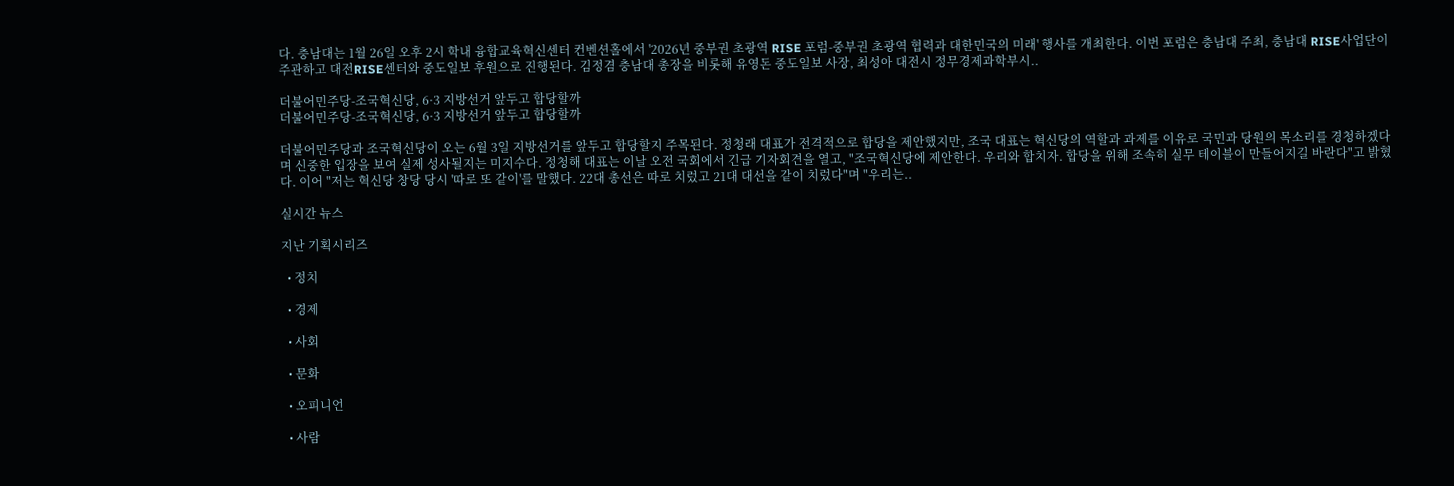다. 충남대는 1월 26일 오후 2시 학내 융합교육혁신센터 컨벤션홀에서 '2026년 중부권 초광역 RISE 포럼-중부권 초광역 협력과 대한민국의 미래' 행사를 개최한다. 이번 포럼은 충남대 주최, 충남대 RISE사업단이 주관하고 대전RISE센터와 중도일보 후원으로 진행된다. 김정겸 충남대 총장을 비롯해 유영돈 중도일보 사장, 최성아 대전시 정무경제과학부시..

더불어민주당-조국혁신당, 6·3 지방선거 앞두고 합당할까
더불어민주당-조국혁신당, 6·3 지방선거 앞두고 합당할까

더불어민주당과 조국혁신당이 오는 6월 3일 지방선거를 앞두고 합당할지 주목된다. 정청래 대표가 전격적으로 합당을 제안했지만, 조국 대표는 혁신당의 역할과 과제를 이유로 국민과 당원의 목소리를 경청하겠다며 신중한 입장을 보여 실제 성사될지는 미지수다. 정청해 대표는 이날 오전 국회에서 긴급 기자회견을 열고, "조국혁신당에 제안한다. 우리와 합치자. 합당을 위해 조속히 실무 테이블이 만들어지길 바란다"고 밝혔다. 이어 "저는 혁신당 창당 당시 '따로 또 같이'를 말했다. 22대 총선은 따로 치렀고 21대 대선을 같이 치렀다"며 "우리는..

실시간 뉴스

지난 기획시리즈

  • 정치

  • 경제

  • 사회

  • 문화

  • 오피니언

  • 사람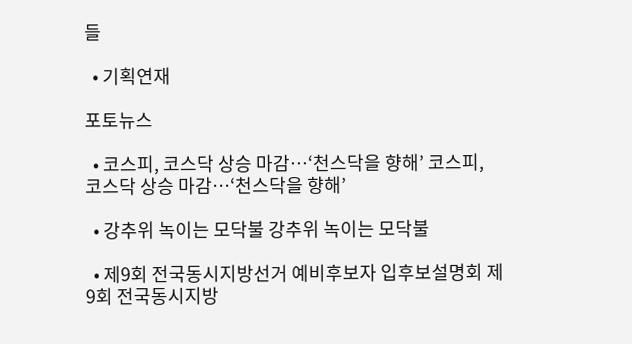들

  • 기획연재

포토뉴스

  • 코스피, 코스닥 상승 마감…‘천스닥을 향해’ 코스피, 코스닥 상승 마감…‘천스닥을 향해’

  • 강추위 녹이는 모닥불 강추위 녹이는 모닥불

  • 제9회 전국동시지방선거 예비후보자 입후보설명회 제9회 전국동시지방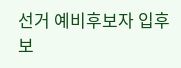선거 예비후보자 입후보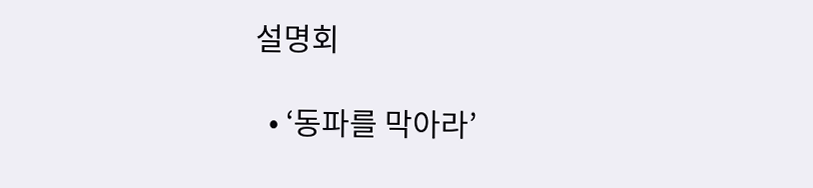설명회

  • ‘동파를 막아라’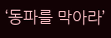‘동파를 막아라’